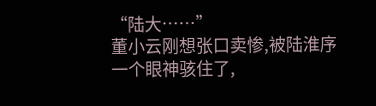“陆大……”
董小云刚想张口卖惨,被陆淮序一个眼神骇住了,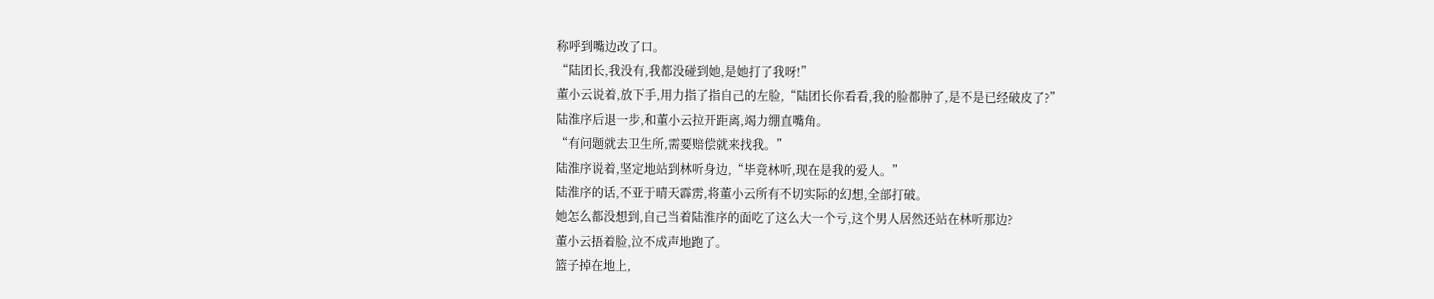称呼到嘴边改了口。
“陆团长,我没有,我都没碰到她,是她打了我呀!”
董小云说着,放下手,用力指了指自己的左脸,“陆团长你看看,我的脸都肿了,是不是已经破皮了?”
陆淮序后退一步,和董小云拉开距离,竭力绷直嘴角。
“有问题就去卫生所,需要赔偿就来找我。”
陆淮序说着,坚定地站到林听身边,“毕竟林听,现在是我的爱人。”
陆淮序的话,不亚于晴天霹雳,将董小云所有不切实际的幻想,全部打破。
她怎么都没想到,自己当着陆淮序的面吃了这么大一个亏,这个男人居然还站在林听那边?
董小云捂着脸,泣不成声地跑了。
篮子掉在地上,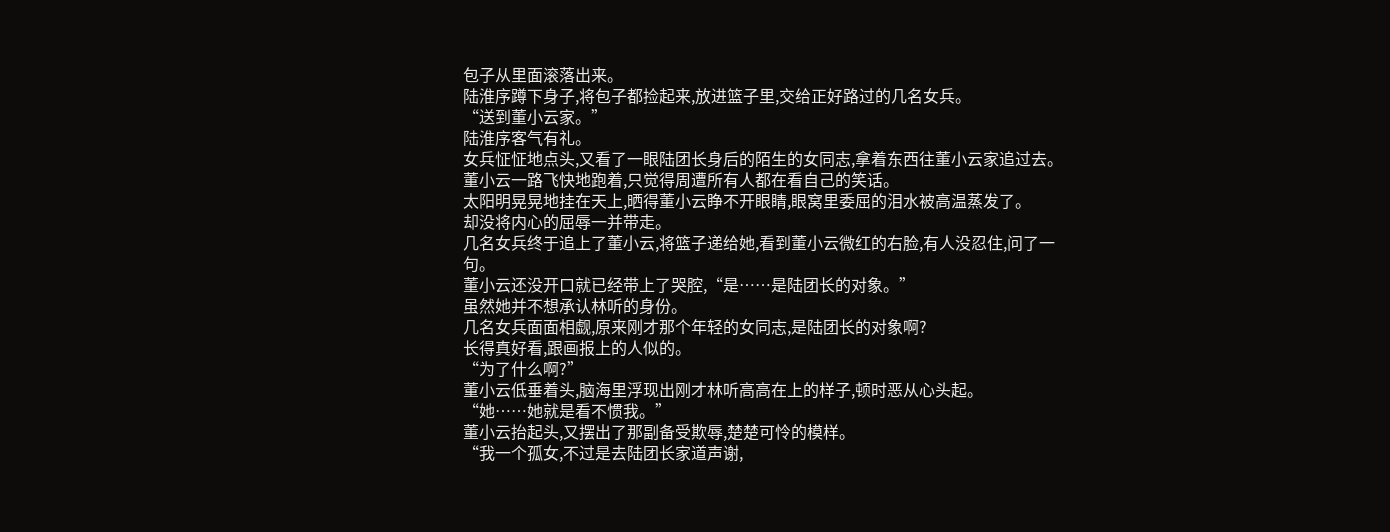包子从里面滚落出来。
陆淮序蹲下身子,将包子都捡起来,放进篮子里,交给正好路过的几名女兵。
“送到董小云家。”
陆淮序客气有礼。
女兵怔怔地点头,又看了一眼陆团长身后的陌生的女同志,拿着东西往董小云家追过去。
董小云一路飞快地跑着,只觉得周遭所有人都在看自己的笑话。
太阳明晃晃地挂在天上,晒得董小云睁不开眼睛,眼窝里委屈的泪水被高温蒸发了。
却没将内心的屈辱一并带走。
几名女兵终于追上了董小云,将篮子递给她,看到董小云微红的右脸,有人没忍住,问了一句。
董小云还没开口就已经带上了哭腔,“是……是陆团长的对象。”
虽然她并不想承认林听的身份。
几名女兵面面相觑,原来刚才那个年轻的女同志,是陆团长的对象啊?
长得真好看,跟画报上的人似的。
“为了什么啊?”
董小云低垂着头,脑海里浮现出刚才林听高高在上的样子,顿时恶从心头起。
“她……她就是看不惯我。”
董小云抬起头,又摆出了那副备受欺辱,楚楚可怜的模样。
“我一个孤女,不过是去陆团长家道声谢,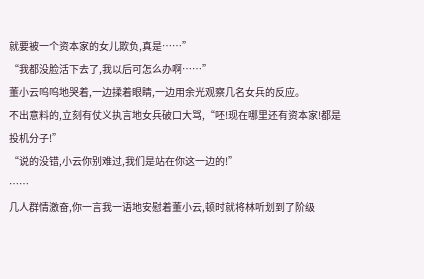就要被一个资本家的女儿欺负,真是……”
“我都没脸活下去了,我以后可怎么办啊……”
董小云呜呜地哭着,一边揉着眼睛,一边用余光观察几名女兵的反应。
不出意料的,立刻有仗义执言地女兵破口大骂,“呸!现在哪里还有资本家!都是投机分子!”
“说的没错,小云你别难过,我们是站在你这一边的!”
……
几人群情激奋,你一言我一语地安慰着董小云,顿时就将林听划到了阶级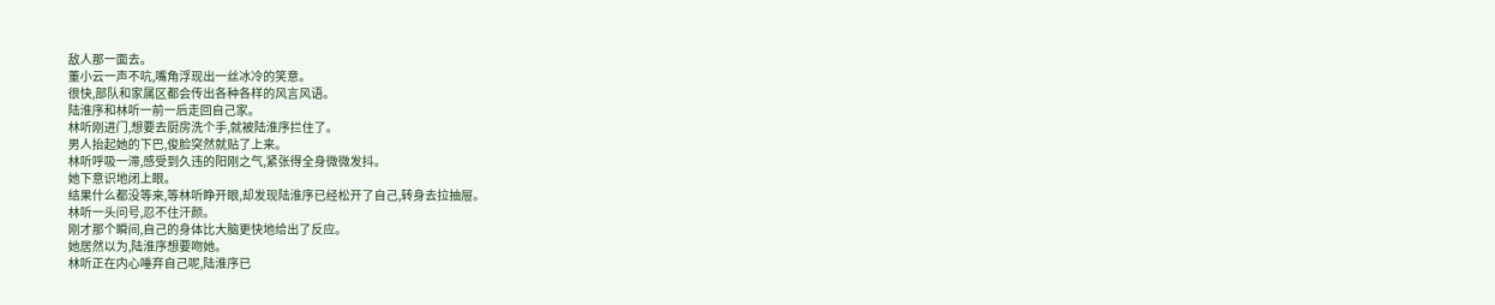敌人那一面去。
董小云一声不吭,嘴角浮现出一丝冰冷的笑意。
很快,部队和家属区都会传出各种各样的风言风语。
陆淮序和林听一前一后走回自己家。
林听刚进门,想要去厨房洗个手,就被陆淮序拦住了。
男人抬起她的下巴,俊脸突然就贴了上来。
林听呼吸一滞,感受到久违的阳刚之气,紧张得全身微微发抖。
她下意识地闭上眼。
结果什么都没等来,等林听睁开眼,却发现陆淮序已经松开了自己,转身去拉抽屉。
林听一头问号,忍不住汗颜。
刚才那个瞬间,自己的身体比大脑更快地给出了反应。
她居然以为,陆淮序想要吻她。
林听正在内心唾弃自己呢,陆淮序已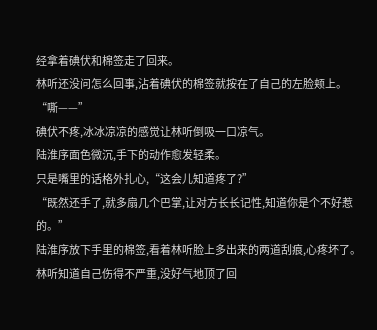经拿着碘伏和棉签走了回来。
林听还没问怎么回事,沾着碘伏的棉签就按在了自己的左脸颊上。
“嘶——”
碘伏不疼,冰冰凉凉的感觉让林听倒吸一口凉气。
陆淮序面色微沉,手下的动作愈发轻柔。
只是嘴里的话格外扎心,“这会儿知道疼了?”
“既然还手了,就多扇几个巴掌,让对方长长记性,知道你是个不好惹的。”
陆淮序放下手里的棉签,看着林听脸上多出来的两道刮痕,心疼坏了。
林听知道自己伤得不严重,没好气地顶了回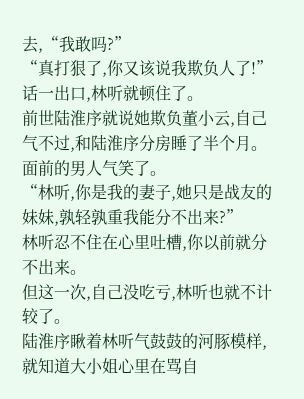去,“我敢吗?”
“真打狠了,你又该说我欺负人了!”
话一出口,林听就顿住了。
前世陆淮序就说她欺负董小云,自己气不过,和陆淮序分房睡了半个月。
面前的男人气笑了。
“林听,你是我的妻子,她只是战友的妹妹,孰轻孰重我能分不出来?”
林听忍不住在心里吐槽,你以前就分不出来。
但这一次,自己没吃亏,林听也就不计较了。
陆淮序瞅着林听气鼓鼓的河豚模样,就知道大小姐心里在骂自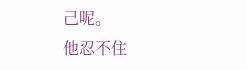己呢。
他忍不住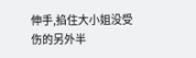伸手,掐住大小姐没受伤的另外半